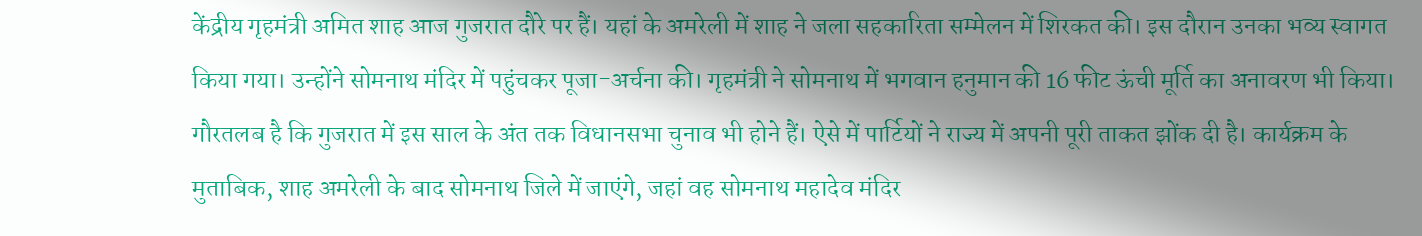केंद्रीय गृहमंत्री अमित शाह आज गुजरात दौरे पर हैं। यहां के अमरेली में शाह ने जला सहकारिता सम्मेलन में शिरकत की। इस दौरान उनका भव्य स्वागत किया गया। उन्होंने सोमनाथ मंदिर में पहुंचकर पूजा-अर्चना की। गृहमंत्री ने सोमनाथ में भगवान हनुमान की 16 फीट ऊंची मूर्ति का अनावरण भी किया।
गौरतलब है कि गुजरात में इस साल के अंत तक विधानसभा चुनाव भी होने हैं। ऐसे में पार्टियों ने राज्य में अपनी पूरी ताकत झोंक दी है। कार्यक्रम के मुताबिक, शाह अमरेली के बाद सोमनाथ जिले में जाएंगे, जहां वह सोमनाथ महादेव मंदिर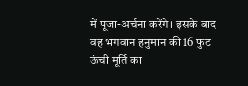में पूजा-अर्चना करेंगे। इसके बाद वह भगवान हनुमान की 16 फुट ऊंची मूर्ति का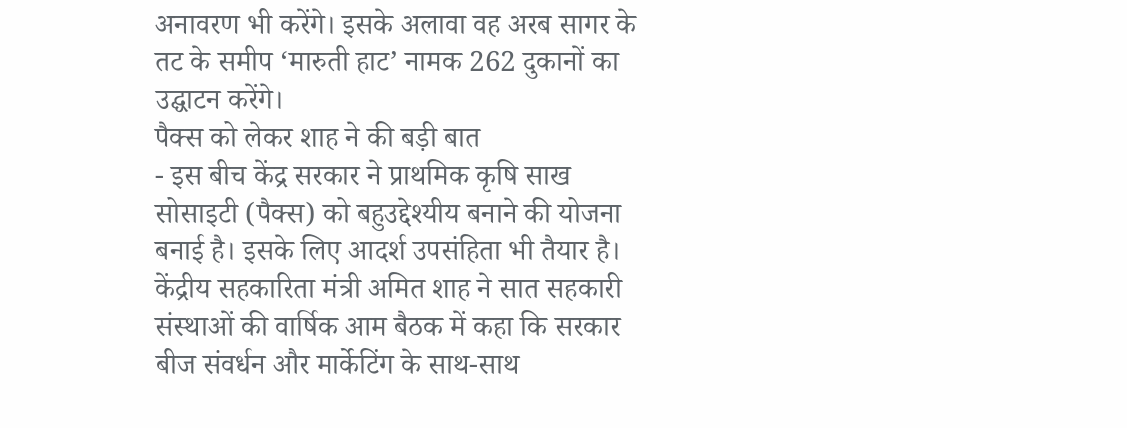अनावरण भी करेंगे। इसके अलावा वह अरब सागर के तट के समीप ‘मारुती हाट’ नामक 262 दुकानों का उद्घाटन करेंगे।
पैक्स को लेकर शाह ने की बड़ी बात
- इस बीच केंद्र सरकार ने प्राथमिक कृषि साख सोसाइटी (पैक्स) को बहुउद्देश्यीय बनाने की योजना बनाई है। इसके लिए आदर्श उपसंहिता भी तैयार है। केंद्रीय सहकारिता मंत्री अमित शाह ने सात सहकारी संस्थाओं की वार्षिक आम बैठक में कहा कि सरकार बीज संवर्धन और मार्केटिंग के साथ-साथ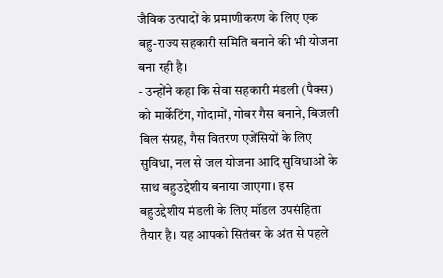जैविक उत्पादों के प्रमाणीकरण के लिए एक बहु-राज्य सहकारी समिति बनाने की भी योजना बना रही है।
- उन्होंने कहा कि सेवा सहकारी मंडली (पैक्स) को मार्केटिंग, गोदामों, गोबर गैस बनाने, बिजली बिल संग्रह, गैस वितरण एजेंसियों के लिए सुविधा, नल से जल योजना आदि सुविधाओं के साथ बहुउद्देशीय बनाया जाएगा। इस बहुउद्देशीय मंडली के लिए मॉडल उपसंहिता तैयार है। यह आपको सितंबर के अंत से पहले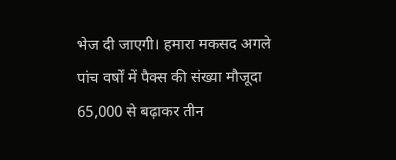भेज दी जाएगी। हमारा मकसद अगले पांच वर्षों में पैक्स की संख्या मौजूदा 65,000 से बढ़ाकर तीन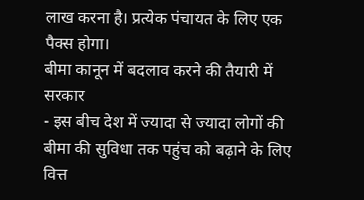लाख करना है। प्रत्येक पंचायत के लिए एक पैक्स होगा।
बीमा कानून में बदलाव करने की तैयारी में सरकार
- इस बीच देश में ज्यादा से ज्यादा लोगों की बीमा की सुविधा तक पहुंच को बढ़ाने के लिए वित्त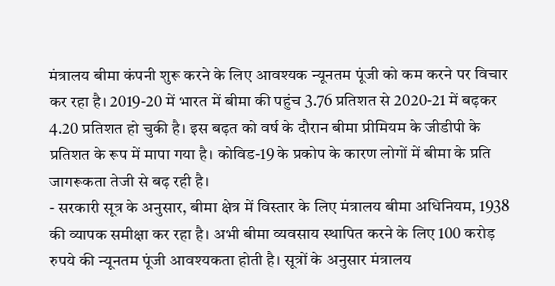मंत्रालय बीमा कंपनी शुरू करने के लिए आवश्यक न्यूनतम पूंजी को कम करने पर विचार कर रहा है। 2019-20 में भारत में बीमा की पहुंच 3.76 प्रतिशत से 2020-21 में बढ़कर 4.20 प्रतिशत हो चुकी है। इस बढ़त को वर्ष के दौरान बीमा प्रीमियम के जीडीपी के प्रतिशत के रूप में मापा गया है। कोविड-19 के प्रकोप के कारण लोगों में बीमा के प्रति जागरूकता तेजी से बढ़ रही है।
- सरकारी सूत्र के अनुसार, बीमा क्षेत्र में विस्तार के लिए मंत्रालय बीमा अधिनियम, 1938 की व्यापक समीक्षा कर रहा है। अभी बीमा व्यवसाय स्थापित करने के लिए 100 करोड़ रुपये की न्यूनतम पूंजी आवश्यकता होती है। सूत्रों के अनुसार मंत्रालय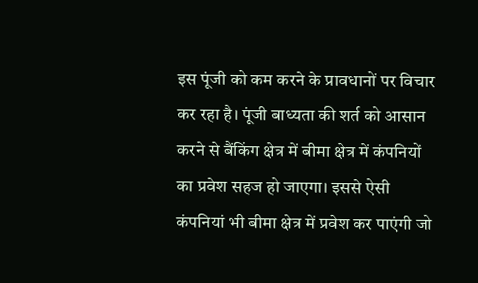इस पूंजी को कम करने के प्रावधानों पर विचार कर रहा है। पूंजी बाध्यता की शर्त को आसान करने से बैंकिंग क्षेत्र में बीमा क्षेत्र में कंपनियों का प्रवेश सहज हो जाएगा। इससे ऐसी कंपनियां भी बीमा क्षेत्र में प्रवेश कर पाएंगी जो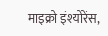माइक्रो इंश्योरेंस,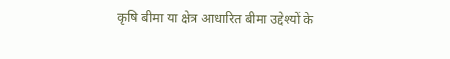कृषि बीमा या क्षेत्र आधारित बीमा उद्देश्यों के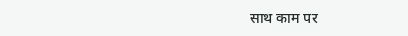साथ काम पर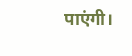पाएंगी।